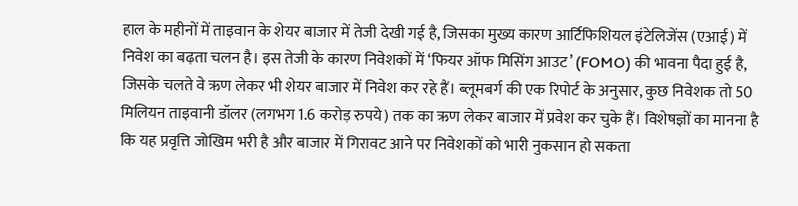हाल के महीनों में ताइवान के शेयर बाजार में तेजी देखी गई है, जिसका मुख्य कारण आर्टिफिशियल इंटेलिजेंस (एआई) में निवेश का बढ़ता चलन है। इस तेजी के कारण निवेशकों में ‘फियर ऑफ मिसिंग आउट’ (FOMO) की भावना पैदा हुई है, जिसके चलते वे ऋण लेकर भी शेयर बाजार में निवेश कर रहे हैं। ब्लूमबर्ग की एक रिपोर्ट के अनुसार, कुछ निवेशक तो 50 मिलियन ताइवानी डॉलर (लगभग 1.6 करोड़ रुपये) तक का ऋण लेकर बाजार में प्रवेश कर चुके हैं। विशेषज्ञों का मानना है कि यह प्रवृत्ति जोखिम भरी है और बाजार में गिरावट आने पर निवेशकों को भारी नुकसान हो सकता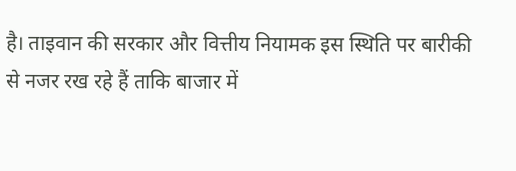है। ताइवान की सरकार और वित्तीय नियामक इस स्थिति पर बारीकी से नजर रख रहे हैं ताकि बाजार में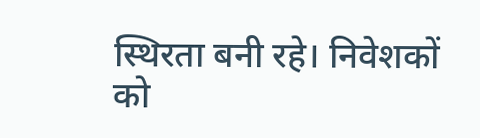स्थिरता बनी रहे। निवेशकों को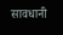सावधानी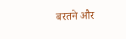बरतने और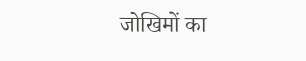जोखिमों का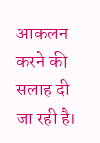आकलन करने की सलाह दी जा रही है।